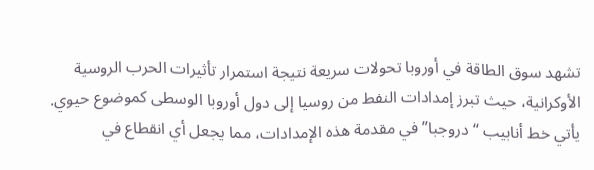تشهد سوق الطاقة في أوروبا تحولات سريعة نتيجة استمرار تأثيرات الحرب الروسية الأوكرانية، حيث تبرز إمدادات النفط من روسيا إلى دول أوروبا الوسطى كموضوع حيوي. يأتي خط أنابيب “دروجبا” في مقدمة هذه الإمدادات، مما يجعل أي انقطاع في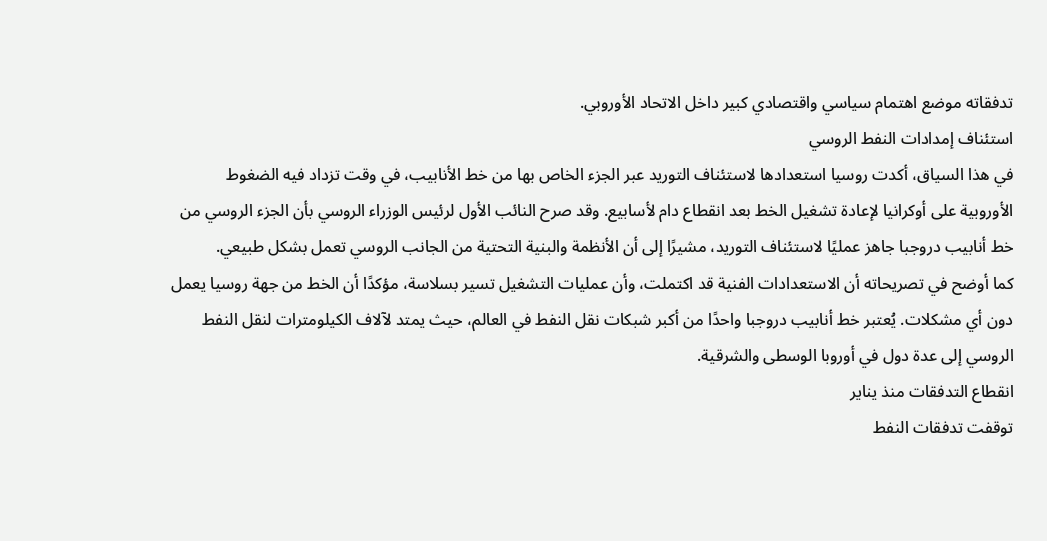تدفقاته موضع اهتمام سياسي واقتصادي كبير داخل الاتحاد الأوروبي.
استئناف إمدادات النفط الروسي
في هذا السياق، أكدت روسيا استعدادها لاستئناف التوريد عبر الجزء الخاص بها من خط الأنابيب، في وقت تزداد فيه الضغوط الأوروبية على أوكرانيا لإعادة تشغيل الخط بعد انقطاع دام لأسابيع. وقد صرح النائب الأول لرئيس الوزراء الروسي بأن الجزء الروسي من خط أنابيب دروجبا جاهز عمليًا لاستئناف التوريد، مشيرًا إلى أن الأنظمة والبنية التحتية من الجانب الروسي تعمل بشكل طبيعي.
كما أوضح في تصريحاته أن الاستعدادات الفنية قد اكتملت، وأن عمليات التشغيل تسير بسلاسة، مؤكدًا أن الخط من جهة روسيا يعمل دون أي مشكلات. يُعتبر خط أنابيب دروجبا واحدًا من أكبر شبكات نقل النفط في العالم، حيث يمتد لآلاف الكيلومترات لنقل النفط الروسي إلى عدة دول في أوروبا الوسطى والشرقية.
انقطاع التدفقات منذ يناير
توقفت تدفقات النفط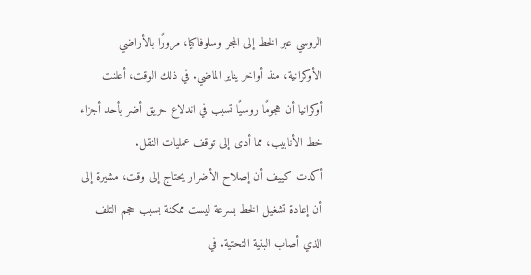الروسي عبر الخط إلى المجر وسلوفاكيا، مرورًا بالأراضي الأوكرانية، منذ أواخر يناير الماضي. في ذلك الوقت، أعلنت أوكرانيا أن هجومًا روسيًا تسبب في اندلاع حريق أضر بأحد أجزاء خط الأنابيب، مما أدى إلى توقف عمليات النقل.
أكدت كييف أن إصلاح الأضرار يحتاج إلى وقت، مشيرة إلى أن إعادة تشغيل الخط بسرعة ليست ممكنة بسبب حجم التلف الذي أصاب البنية التحتية. في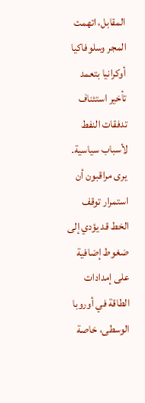المقابل، اتهمت المجر وسلوفاكيا أوكرانيا بتعمد تأخير استئناف تدفقات النفط لأسباب سياسية. يرى مراقبون أن استمرار توقف الخط قد يؤدي إلى ضغوط إضافية على إمدادات الطاقة في أوروبا الوسطى، خاصة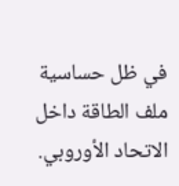في ظل حساسية ملف الطاقة داخل الاتحاد الأوروبي.